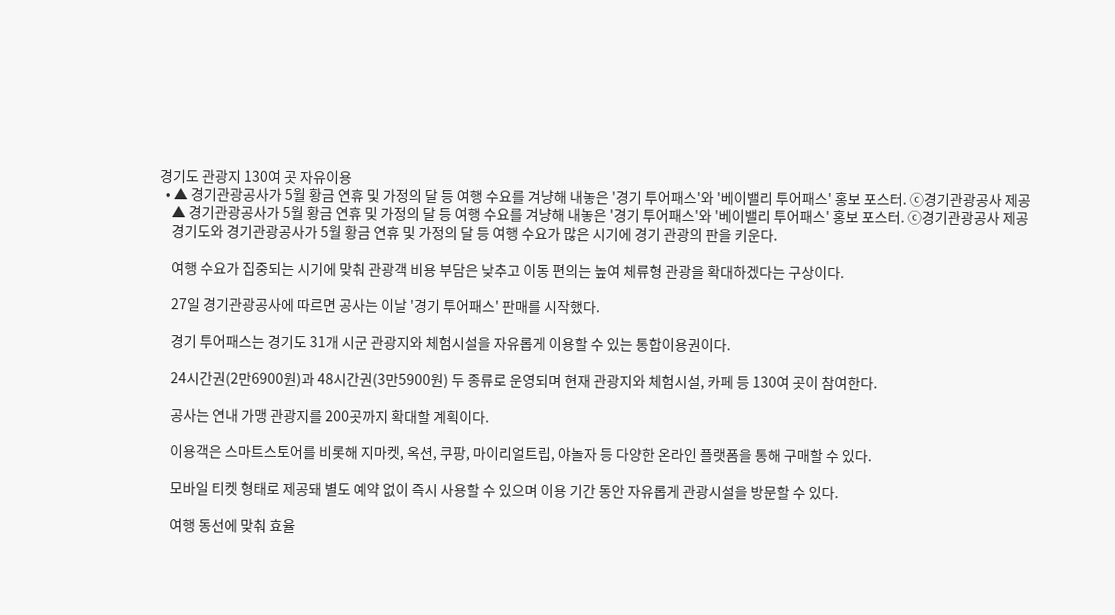경기도 관광지 130여 곳 자유이용
  • ▲ 경기관광공사가 5월 황금 연휴 및 가정의 달 등 여행 수요를 겨냥해 내놓은 '경기 투어패스'와 '베이밸리 투어패스' 홍보 포스터. ⓒ경기관광공사 제공
    ▲ 경기관광공사가 5월 황금 연휴 및 가정의 달 등 여행 수요를 겨냥해 내놓은 '경기 투어패스'와 '베이밸리 투어패스' 홍보 포스터. ⓒ경기관광공사 제공
    경기도와 경기관광공사가 5월 황금 연휴 및 가정의 달 등 여행 수요가 많은 시기에 경기 관광의 판을 키운다.

    여행 수요가 집중되는 시기에 맞춰 관광객 비용 부담은 낮추고 이동 편의는 높여 체류형 관광을 확대하겠다는 구상이다.

    27일 경기관광공사에 따르면 공사는 이날 '경기 투어패스' 판매를 시작했다.

    경기 투어패스는 경기도 31개 시군 관광지와 체험시설을 자유롭게 이용할 수 있는 통합이용권이다.

    24시간권(2만6900원)과 48시간권(3만5900원) 두 종류로 운영되며 현재 관광지와 체험시설, 카페 등 130여 곳이 참여한다.

    공사는 연내 가맹 관광지를 200곳까지 확대할 계획이다.

    이용객은 스마트스토어를 비롯해 지마켓, 옥션, 쿠팡, 마이리얼트립, 야놀자 등 다양한 온라인 플랫폼을 통해 구매할 수 있다.

    모바일 티켓 형태로 제공돼 별도 예약 없이 즉시 사용할 수 있으며 이용 기간 동안 자유롭게 관광시설을 방문할 수 있다.

    여행 동선에 맞춰 효율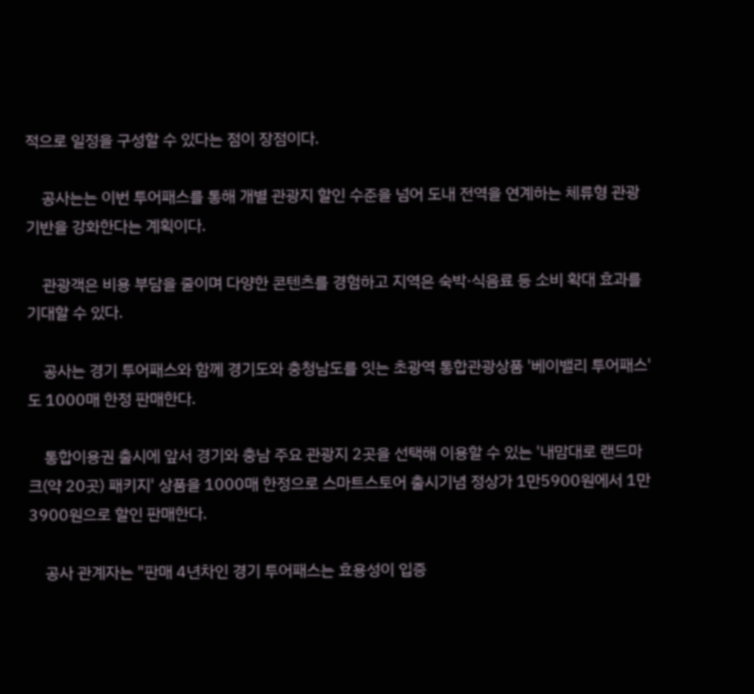적으로 일정을 구성할 수 있다는 점이 장점이다.

    공사는는 이번 투어패스를 통해 개별 관광지 할인 수준을 넘어 도내 전역을 연계하는 체류형 관광 기반을 강화한다는 계획이다.

    관광객은 비용 부담을 줄이며 다양한 콘텐츠를 경험하고 지역은 숙박·식음료 등 소비 확대 효과를 기대할 수 있다.

    공사는 경기 투어패스와 함께 경기도와 충청남도를 잇는 초광역 통합관광상품 '베이밸리 투어패스'도 1000매 한정 판매한다.

    통합이용권 출시에 앞서 경기와 충남 주요 관광지 2곳을 선택해 이용할 수 있는 '내맘대로 랜드마크(약 20곳) 패키지' 상품을 1000매 한정으로 스마트스토어 출시기념 정상가 1만5900원에서 1만3900원으로 할인 판매한다.

    공사 관계자는 "판매 4년차인 경기 투어패스는 효용성이 입증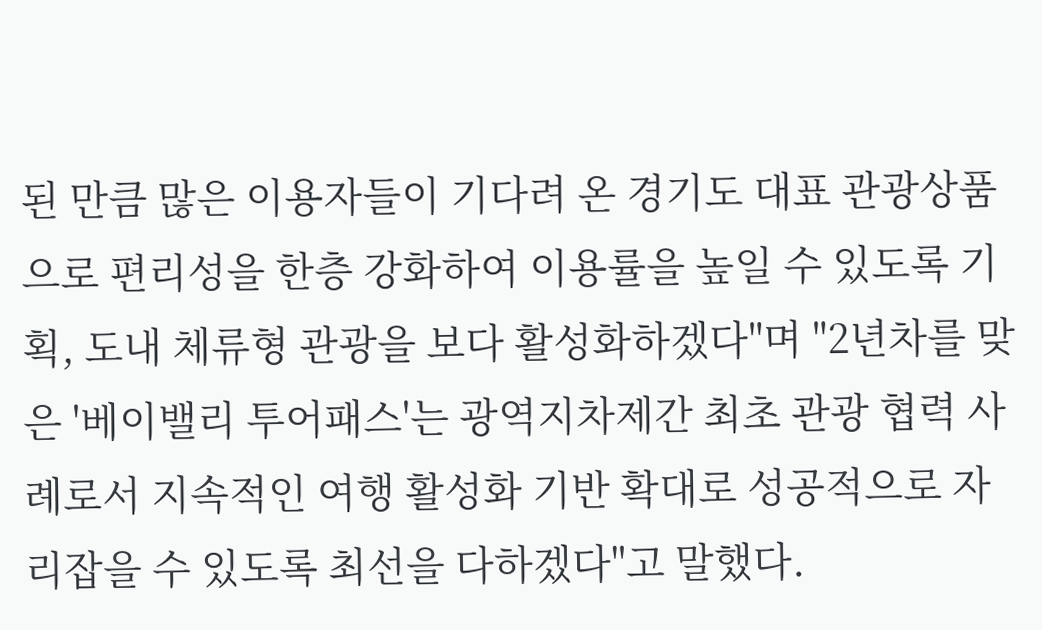된 만큼 많은 이용자들이 기다려 온 경기도 대표 관광상품으로 편리성을 한층 강화하여 이용률을 높일 수 있도록 기획, 도내 체류형 관광을 보다 활성화하겠다"며 "2년차를 맞은 '베이밸리 투어패스'는 광역지차제간 최초 관광 협력 사례로서 지속적인 여행 활성화 기반 확대로 성공적으로 자리잡을 수 있도록 최선을 다하겠다"고 말했다.